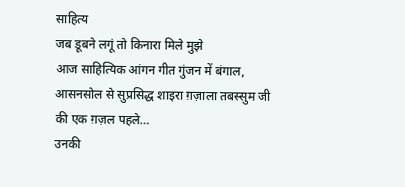साहित्य
जब डूबने लगूं तो किनारा मिले मुझे
आज साहित्यिक आंगन गीत गुंजन में बंगाल, आसनसोल से सुप्रसिद्ध शाइरा ग़ज़ाला तबस्सुम जी की एक ग़ज़ल पहले…
उनकी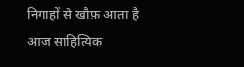निगाहों से खौफ़ आता है
आज साहित्यिक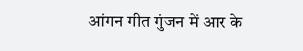आंगन गीत गुंजन में आर के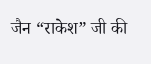जैन “राकेश” जी की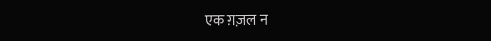एक ग़ज़ल न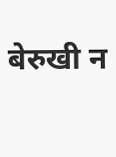बेरुखी न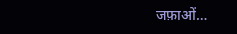जफ़ाओं…